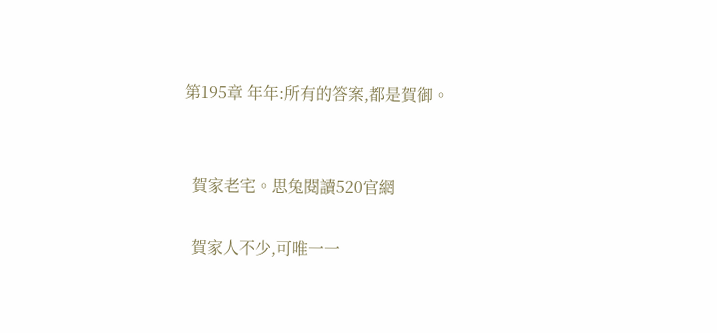第195章 年年:所有的答案,都是賀御。


  賀家老宅。思兔閱讀520官網

  賀家人不少,可唯一一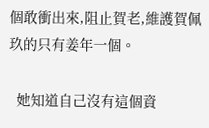個敢衝出來,阻止賀老,維護賀佩玖的只有姜年一個。

  她知道自己沒有這個資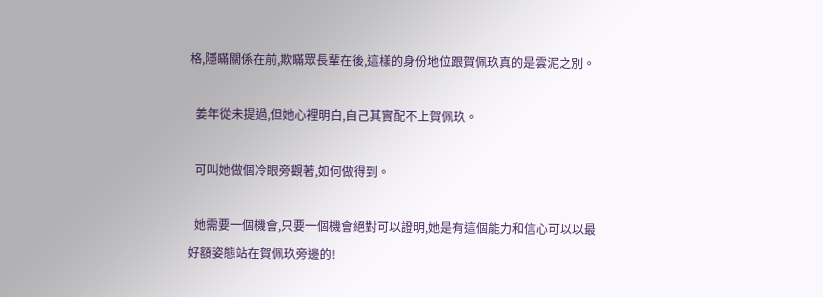格,隱瞞關係在前,欺瞞眾長輩在後,這樣的身份地位跟賀佩玖真的是雲泥之別。

  姜年從未提過,但她心裡明白,自己其實配不上賀佩玖。

  可叫她做個冷眼旁觀著,如何做得到。

  她需要一個機會,只要一個機會絕對可以證明,她是有這個能力和信心可以以最好額姿態站在賀佩玖旁邊的!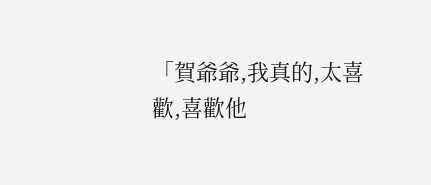「賀爺爺,我真的,太喜歡,喜歡他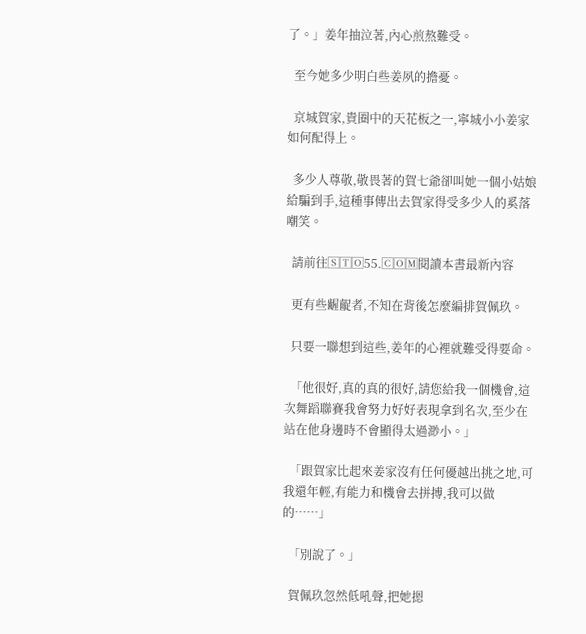了。」姜年抽泣著,內心煎熬難受。

  至今她多少明白些姜夙的擔憂。

  京城賀家,貴圈中的天花板之一,寧城小小姜家如何配得上。

  多少人尊敬,敬畏著的賀七爺卻叫她一個小姑娘給騙到手,這種事傳出去賀家得受多少人的奚落嘲笑。

  請前往🅂🅃🄾55.🄲🄾🄼閱讀本書最新內容

  更有些齷齪者,不知在背後怎麼編排賀佩玖。

  只要一聯想到這些,姜年的心裡就難受得要命。

  「他很好,真的真的很好,請您給我一個機會,這次舞蹈聯賽我會努力好好表現拿到名次,至少在站在他身邊時不會顯得太過渺小。」

  「跟賀家比起來姜家沒有任何優越出挑之地,可我還年輕,有能力和機會去拼搏,我可以做的……」

  「別說了。」

  賀佩玖忽然低吼聲,把她摁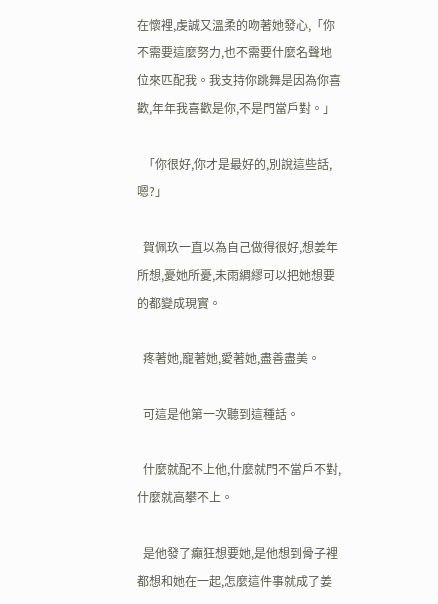在懷裡,虔誠又溫柔的吻著她發心,「你不需要這麼努力,也不需要什麼名聲地位來匹配我。我支持你跳舞是因為你喜歡,年年我喜歡是你,不是門當戶對。」

  「你很好,你才是最好的,別說這些話,嗯?」

  賀佩玖一直以為自己做得很好,想姜年所想,憂她所憂,未雨綢繆可以把她想要的都變成現實。

  疼著她,寵著她,愛著她,盡善盡美。

  可這是他第一次聽到這種話。

  什麼就配不上他,什麼就門不當戶不對,什麼就高攀不上。

  是他發了癲狂想要她,是他想到骨子裡都想和她在一起,怎麼這件事就成了姜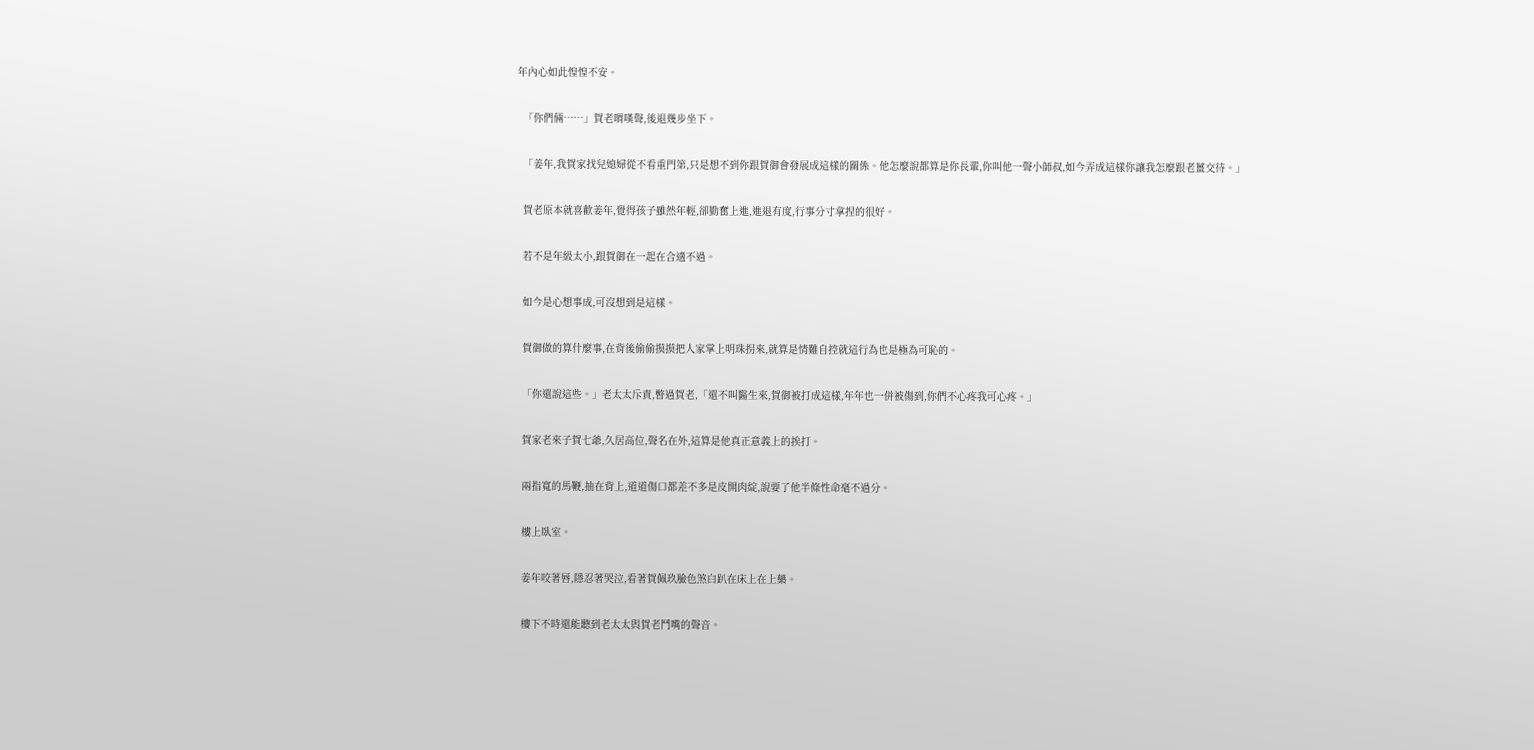年內心如此惶惶不安。

  「你們倆……」賀老喟嘆聲,後退幾步坐下。

  「姜年,我賀家找兒媳婦從不看重門第,只是想不到你跟賀御會發展成這樣的關係。他怎麼說都算是你長輩,你叫他一聲小師叔,如今弄成這樣你讓我怎麼跟老薑交待。」

  賀老原本就喜歡姜年,覺得孩子雖然年輕,卻勤奮上進,進退有度,行事分寸拿捏的很好。

  若不是年級太小,跟賀御在一起在合適不過。

  如今是心想事成,可沒想到是這樣。

  賀御做的算什麼事,在背後偷偷摸摸把人家掌上明珠拐來,就算是情難自控就這行為也是極為可恥的。

  「你還說這些。」老太太斥責,瞥過賀老,「還不叫醫生來,賀御被打成這樣,年年也一併被傷到,你們不心疼我可心疼。」

  賀家老來子賀七爺,久居高位,聲名在外,這算是他真正意義上的挨打。

  兩指寬的馬鞭,抽在背上,道道傷口都差不多是皮開肉綻,說要了他半條性命毫不過分。

  樓上臥室。

  姜年咬著唇,隱忍著哭泣,看著賀佩玖臉色煞白趴在床上在上藥。

  樓下不時還能聽到老太太與賀老鬥嘴的聲音。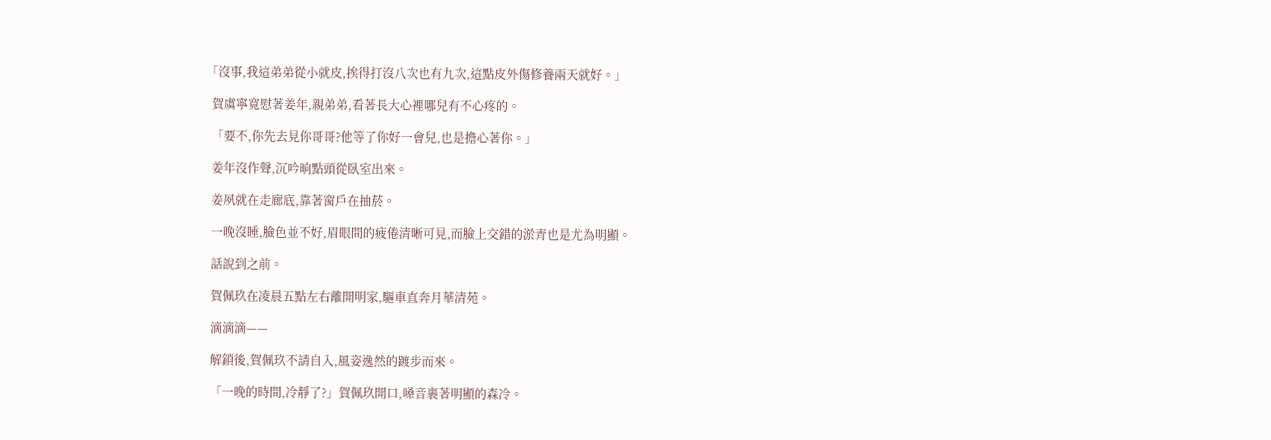「沒事,我這弟弟從小就皮,挨得打沒八次也有九次,這點皮外傷修養兩天就好。」

  賀虞寧寬慰著姜年,親弟弟,看著長大心裡哪兒有不心疼的。

  「要不,你先去見你哥哥?他等了你好一會兒,也是擔心著你。」

  姜年沒作聲,沉吟晌點頭從臥室出來。

  姜夙就在走廊底,靠著窗戶在抽菸。

  一晚沒睡,臉色並不好,眉眼間的疲倦清晰可見,而臉上交錯的淤青也是尤為明顯。

  話說到之前。

  賀佩玖在凌晨五點左右離開明家,驅車直奔月華清苑。

  滴滴滴——

  解鎖後,賀佩玖不請自入,風姿逸然的踱步而來。

  「一晚的時間,冷靜了?」賀佩玖開口,嗓音裹著明顯的森冷。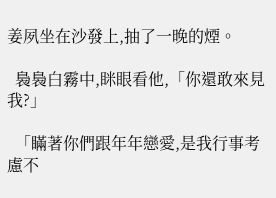姜夙坐在沙發上,抽了一晚的煙。

  裊裊白霧中,眯眼看他,「你還敢來見我?」

  「瞞著你們跟年年戀愛,是我行事考慮不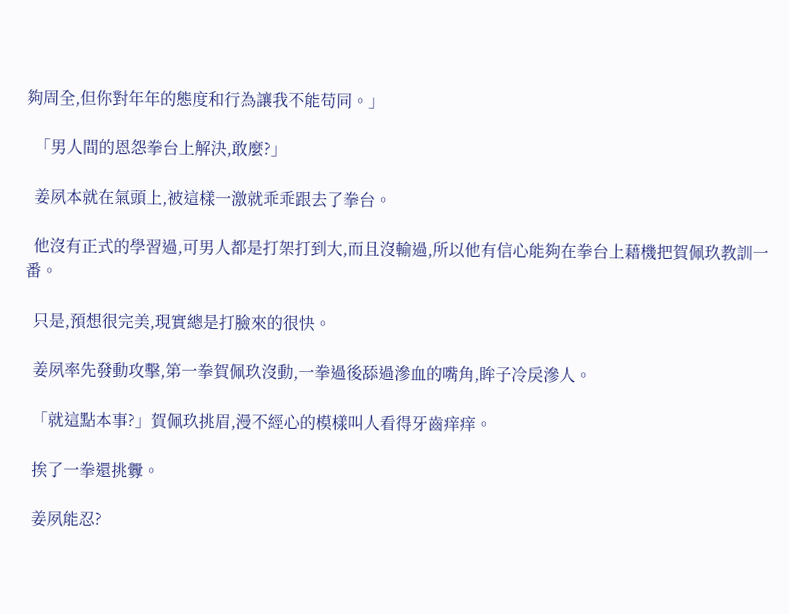夠周全,但你對年年的態度和行為讓我不能苟同。」

  「男人間的恩怨拳台上解決,敢麼?」

  姜夙本就在氣頭上,被這樣一激就乖乖跟去了拳台。

  他沒有正式的學習過,可男人都是打架打到大,而且沒輸過,所以他有信心能夠在拳台上藉機把賀佩玖教訓一番。

  只是,預想很完美,現實總是打臉來的很快。

  姜夙率先發動攻擊,第一拳賀佩玖沒動,一拳過後舔過滲血的嘴角,眸子冷戾滲人。

  「就這點本事?」賀佩玖挑眉,漫不經心的模樣叫人看得牙齒痒痒。

  挨了一拳還挑釁。

  姜夙能忍?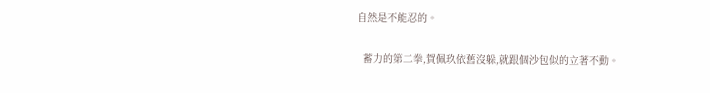自然是不能忍的。

  蓄力的第二拳,賀佩玖依舊沒躲,就跟個沙包似的立著不動。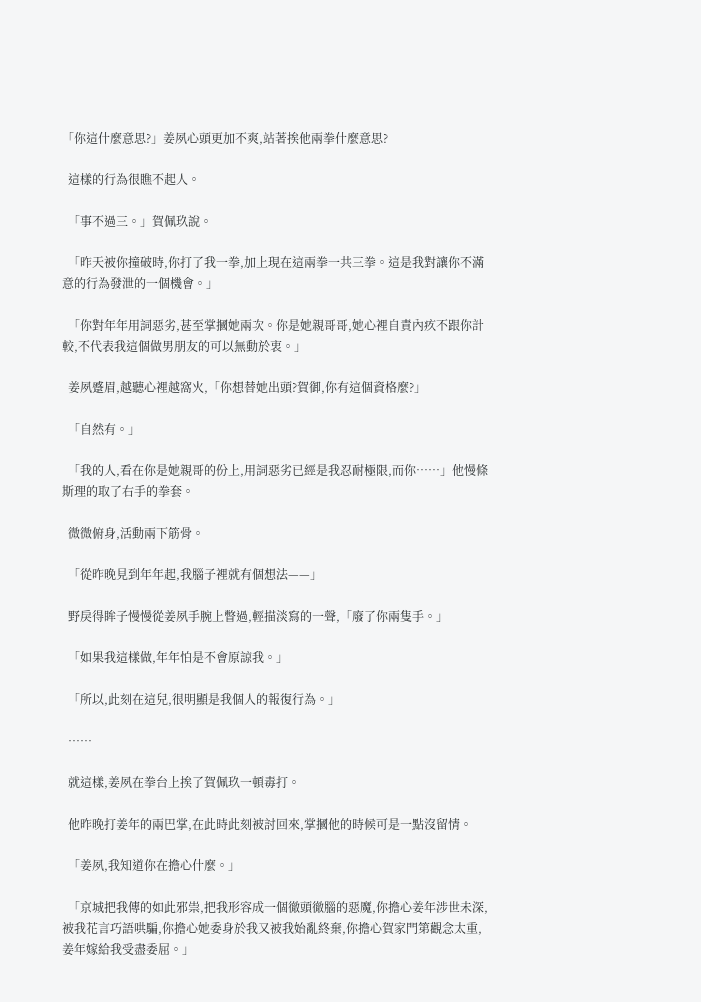「你這什麼意思?」姜夙心頭更加不爽,站著挨他兩拳什麼意思?

  這樣的行為很瞧不起人。

  「事不過三。」賀佩玖說。

  「昨天被你撞破時,你打了我一拳,加上現在這兩拳一共三拳。這是我對讓你不滿意的行為發泄的一個機會。」

  「你對年年用詞惡劣,甚至掌摑她兩次。你是她親哥哥,她心裡自責內疚不跟你計較,不代表我這個做男朋友的可以無動於衷。」

  姜夙蹙眉,越聽心裡越窩火,「你想替她出頭?賀御,你有這個資格麼?」

  「自然有。」

  「我的人,看在你是她親哥的份上,用詞惡劣已經是我忍耐極限,而你……」他慢條斯理的取了右手的拳套。

  微微俯身,活動兩下筋骨。

  「從昨晚見到年年起,我腦子裡就有個想法——」

  野戾得眸子慢慢從姜夙手腕上瞥過,輕描淡寫的一聲,「廢了你兩隻手。」

  「如果我這樣做,年年怕是不會原諒我。」

  「所以,此刻在這兒,很明顯是我個人的報復行為。」

  ……

  就這樣,姜夙在拳台上挨了賀佩玖一頓毒打。

  他昨晚打姜年的兩巴掌,在此時此刻被討回來,掌摑他的時候可是一點沒留情。

  「姜夙,我知道你在擔心什麼。」

  「京城把我傳的如此邪祟,把我形容成一個徹頭徹腦的惡魔,你擔心姜年涉世未深,被我花言巧語哄騙,你擔心她委身於我又被我始亂終棄,你擔心賀家門第觀念太重,姜年嫁給我受盡委屈。」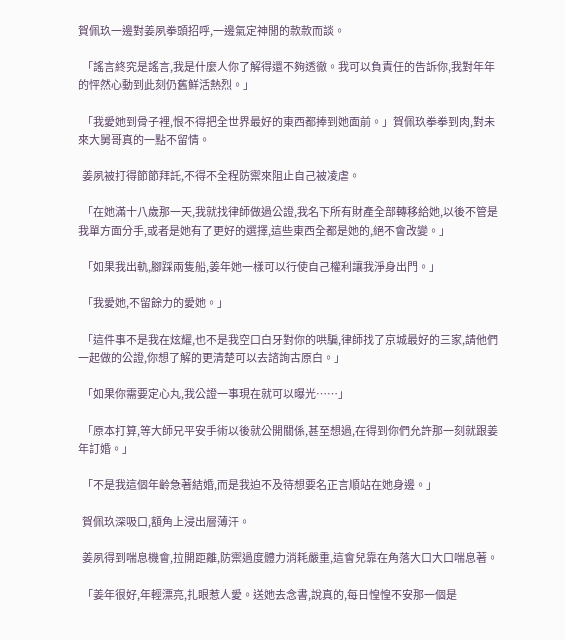賀佩玖一邊對姜夙拳頭招呼,一邊氣定神閒的款款而談。

  「謠言終究是謠言,我是什麼人你了解得還不夠透徹。我可以負責任的告訴你,我對年年的怦然心動到此刻仍舊鮮活熱烈。」

  「我愛她到骨子裡,恨不得把全世界最好的東西都捧到她面前。」賀佩玖拳拳到肉,對未來大舅哥真的一點不留情。

  姜夙被打得節節拜託,不得不全程防禦來阻止自己被凌虐。

  「在她滿十八歲那一天,我就找律師做過公證,我名下所有財產全部轉移給她,以後不管是我單方面分手,或者是她有了更好的選擇,這些東西全都是她的,絕不會改變。」

  「如果我出軌,腳踩兩隻船,姜年她一樣可以行使自己權利讓我淨身出門。」

  「我愛她,不留餘力的愛她。」

  「這件事不是我在炫耀,也不是我空口白牙對你的哄騙,律師找了京城最好的三家,請他們一起做的公證,你想了解的更清楚可以去諮詢古原白。」

  「如果你需要定心丸,我公證一事現在就可以曝光……」

  「原本打算,等大師兄平安手術以後就公開關係,甚至想過,在得到你們允許那一刻就跟姜年訂婚。」

  「不是我這個年齡急著結婚,而是我迫不及待想要名正言順站在她身邊。」

  賀佩玖深吸口,額角上浸出層薄汗。

  姜夙得到喘息機會,拉開距離,防禦過度體力消耗嚴重,這會兒靠在角落大口大口喘息著。

  「姜年很好,年輕漂亮,扎眼惹人愛。送她去念書,說真的,每日惶惶不安那一個是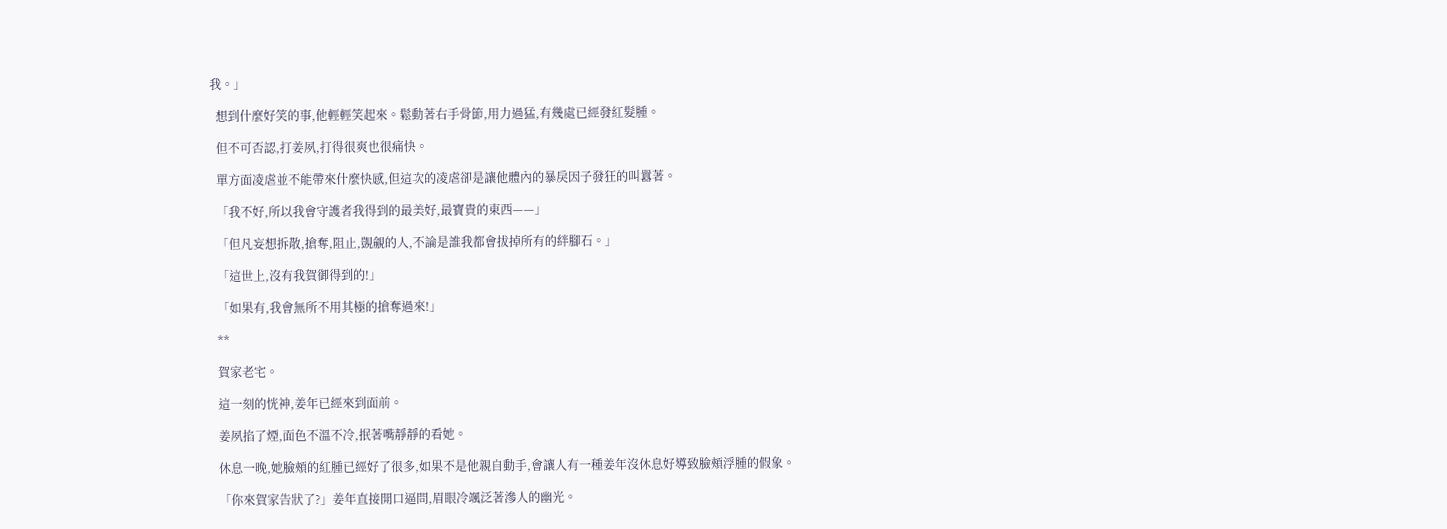我。」

  想到什麼好笑的事,他輕輕笑起來。鬆動著右手骨節,用力過猛,有幾處已經發紅髮腫。

  但不可否認,打姜夙,打得很爽也很痛快。

  單方面凌虐並不能帶來什麼快感,但這次的凌虐卻是讓他體內的暴戾因子發狂的叫囂著。

  「我不好,所以我會守護者我得到的最美好,最寶貴的東西——」

  「但凡妄想拆散,搶奪,阻止,覬覦的人,不論是誰我都會拔掉所有的絆腳石。」

  「這世上,沒有我賀御得到的!」

  「如果有,我會無所不用其極的搶奪過來!」

  **

  賀家老宅。

  這一刻的恍神,姜年已經來到面前。

  姜夙掐了煙,面色不溫不冷,抿著嘴靜靜的看她。

  休息一晚,她臉頰的紅腫已經好了很多,如果不是他親自動手,會讓人有一種姜年沒休息好導致臉頰浮腫的假象。

  「你來賀家告狀了?」姜年直接開口逼問,眉眼冷颯泛著滲人的幽光。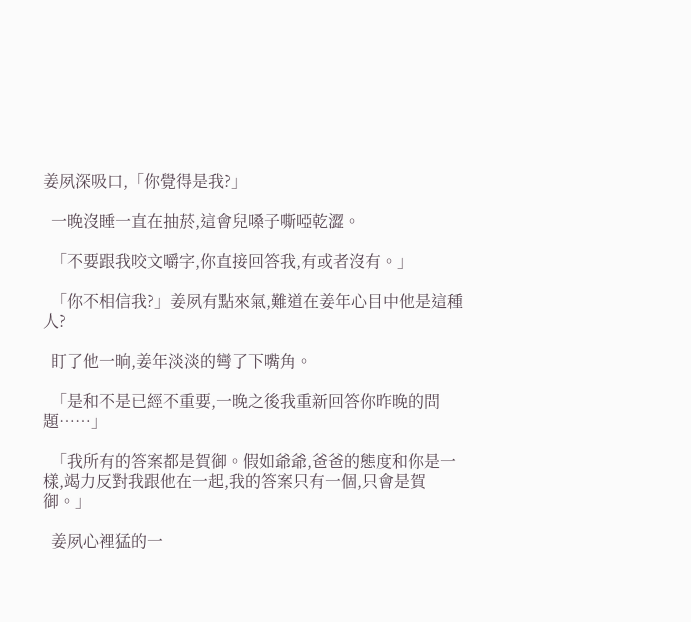姜夙深吸口,「你覺得是我?」

  一晚沒睡一直在抽菸,這會兒嗓子嘶啞乾澀。

  「不要跟我咬文嚼字,你直接回答我,有或者沒有。」

  「你不相信我?」姜夙有點來氣,難道在姜年心目中他是這種人?

  盯了他一晌,姜年淡淡的彎了下嘴角。

  「是和不是已經不重要,一晚之後我重新回答你昨晚的問題……」

  「我所有的答案都是賀御。假如爺爺,爸爸的態度和你是一樣,竭力反對我跟他在一起,我的答案只有一個,只會是賀御。」

  姜夙心裡猛的一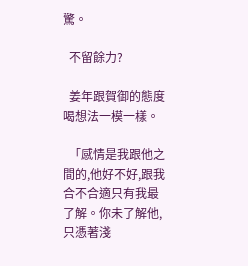驚。

  不留餘力?

  姜年跟賀御的態度喝想法一模一樣。

  「感情是我跟他之間的,他好不好,跟我合不合適只有我最了解。你未了解他,只憑著淺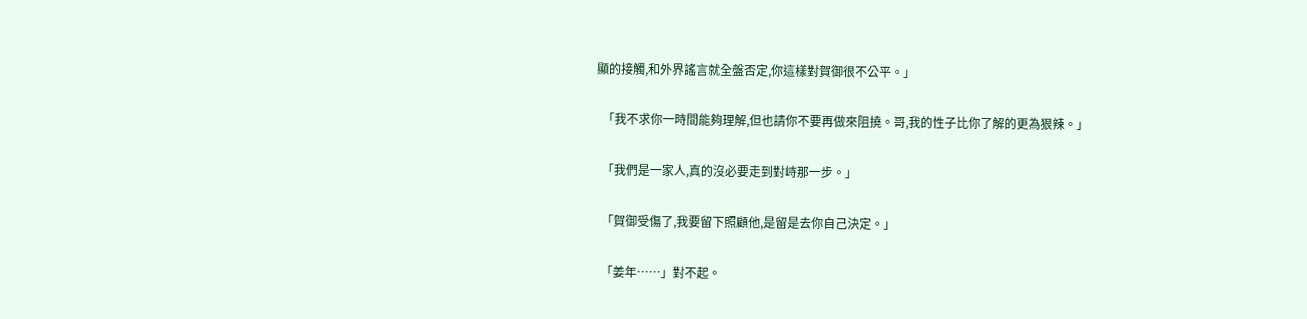顯的接觸,和外界謠言就全盤否定,你這樣對賀御很不公平。」

  「我不求你一時間能夠理解,但也請你不要再做來阻撓。哥,我的性子比你了解的更為狠辣。」

  「我們是一家人,真的沒必要走到對峙那一步。」

  「賀御受傷了,我要留下照顧他,是留是去你自己決定。」

  「姜年……」對不起。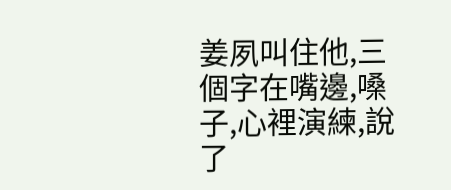姜夙叫住他,三個字在嘴邊,嗓子,心裡演練,說了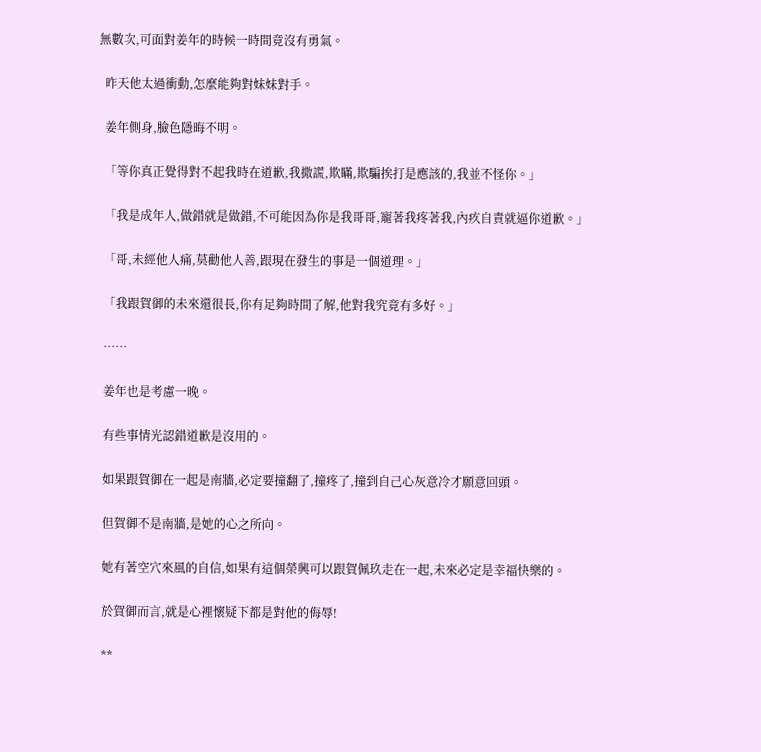無數次,可面對姜年的時候一時間竟沒有勇氣。

  昨天他太過衝動,怎麼能夠對妹妹對手。

  姜年側身,臉色隱晦不明。

  「等你真正覺得對不起我時在道歉,我撒謊,欺瞞,欺騙挨打是應該的,我並不怪你。」

  「我是成年人,做錯就是做錯,不可能因為你是我哥哥,寵著我疼著我,內疚自責就逼你道歉。」

  「哥,未經他人痛,莫勸他人善,跟現在發生的事是一個道理。」

  「我跟賀御的未來還很長,你有足夠時間了解,他對我究竟有多好。」

  ……

  姜年也是考慮一晚。

  有些事情光認錯道歉是沒用的。

  如果跟賀御在一起是南牆,必定要撞翻了,撞疼了,撞到自己心灰意冷才願意回頭。

  但賀御不是南牆,是她的心之所向。

  她有著空穴來風的自信,如果有這個榮興可以跟賀佩玖走在一起,未來必定是幸福快樂的。

  於賀御而言,就是心裡懷疑下都是對他的侮辱!

  **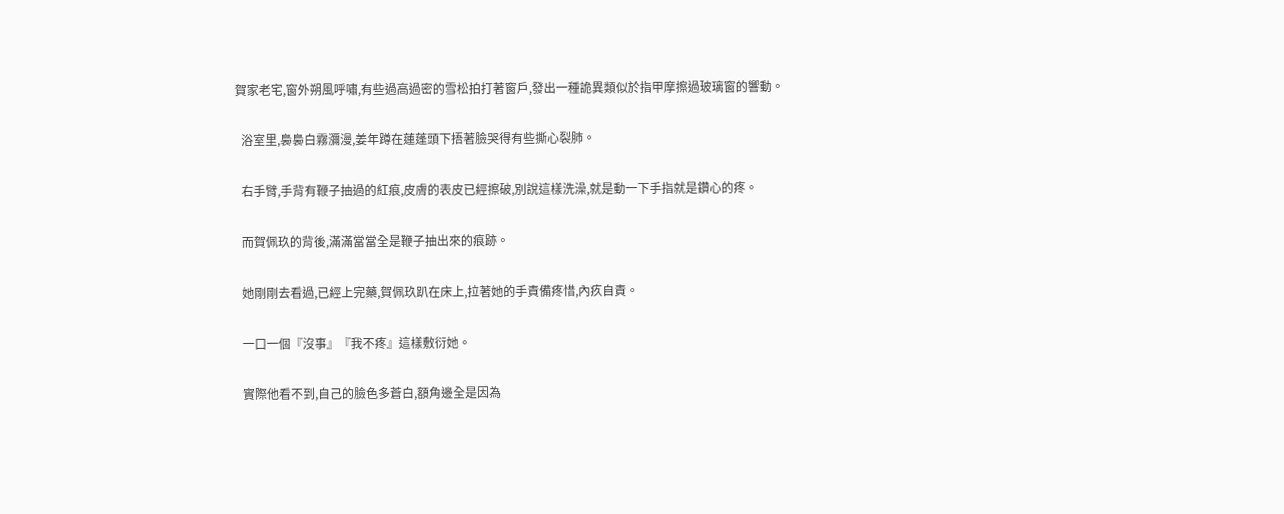賀家老宅,窗外朔風呼嘯,有些過高過密的雪松拍打著窗戶,發出一種詭異類似於指甲摩擦過玻璃窗的響動。

  浴室里,裊裊白霧瀰漫,姜年蹲在蓮蓬頭下捂著臉哭得有些撕心裂肺。

  右手臂,手背有鞭子抽過的紅痕,皮膚的表皮已經擦破,別說這樣洗澡,就是動一下手指就是鑽心的疼。

  而賀佩玖的背後,滿滿當當全是鞭子抽出來的痕跡。

  她剛剛去看過,已經上完藥,賀佩玖趴在床上,拉著她的手責備疼惜,內疚自責。

  一口一個『沒事』『我不疼』這樣敷衍她。

  實際他看不到,自己的臉色多蒼白,額角邊全是因為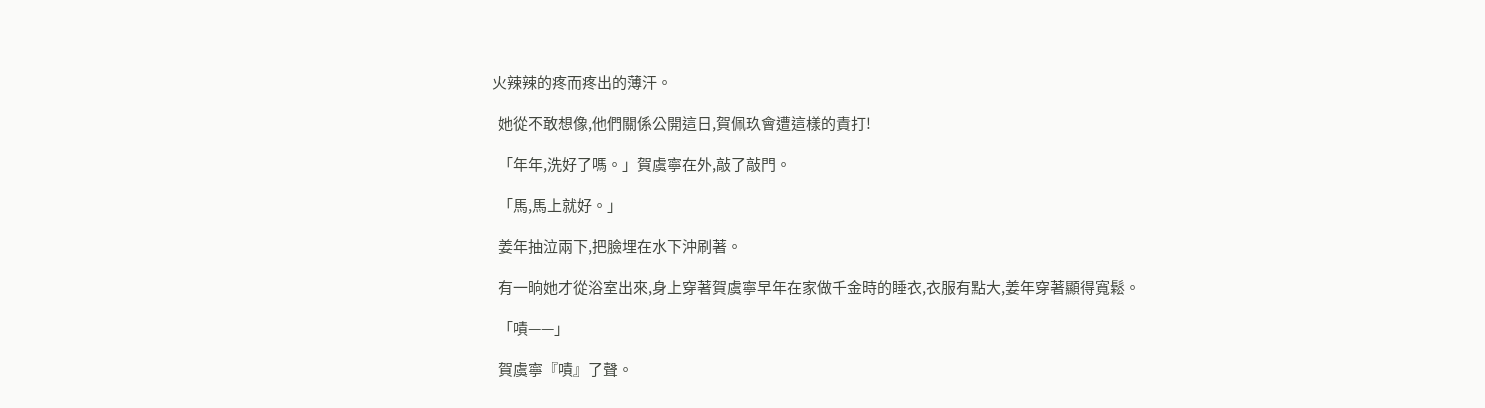火辣辣的疼而疼出的薄汗。

  她從不敢想像,他們關係公開這日,賀佩玖會遭這樣的責打!

  「年年,洗好了嗎。」賀虞寧在外,敲了敲門。

  「馬,馬上就好。」

  姜年抽泣兩下,把臉埋在水下沖刷著。

  有一晌她才從浴室出來,身上穿著賀虞寧早年在家做千金時的睡衣,衣服有點大,姜年穿著顯得寬鬆。

  「嘖——」

  賀虞寧『嘖』了聲。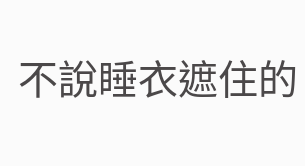不說睡衣遮住的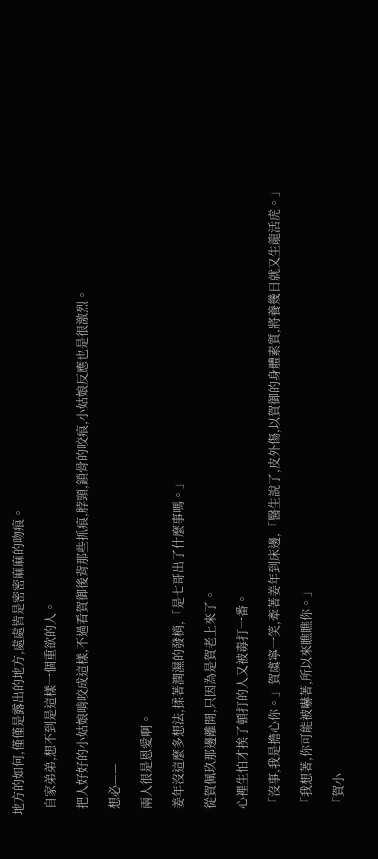地方的如何,僅僅是露出的地方,處處皆是密密麻麻的吻痕。

  自家弟弟,想不到是這樣一個重欲的人。

  把人好好的小姑娘啃咬成這樣,不過看賀御後背那些抓痕,脖頸,鎖骨的咬痕,小姑娘反應也是很激烈。

  想必——

  兩人很是恩愛啊。

  姜年沒這麼多想法,揉著潤濕的發梢,「是七哥出了什麼事嗎。」

  從賀佩玖那邊離開,只因為是賀老上來了。

  心裡生怕才挨了頓打的人又被毒打一番。

  「沒事,我是擔心你。」賀虞寧一笑,牽著姜年到床邊,「醫生說了,皮外傷,以賀御的身體素質,將養幾日就又生龍活虎。」

  「我想著,你可能被嚇著,所以來瞧瞧你。」

  「賀小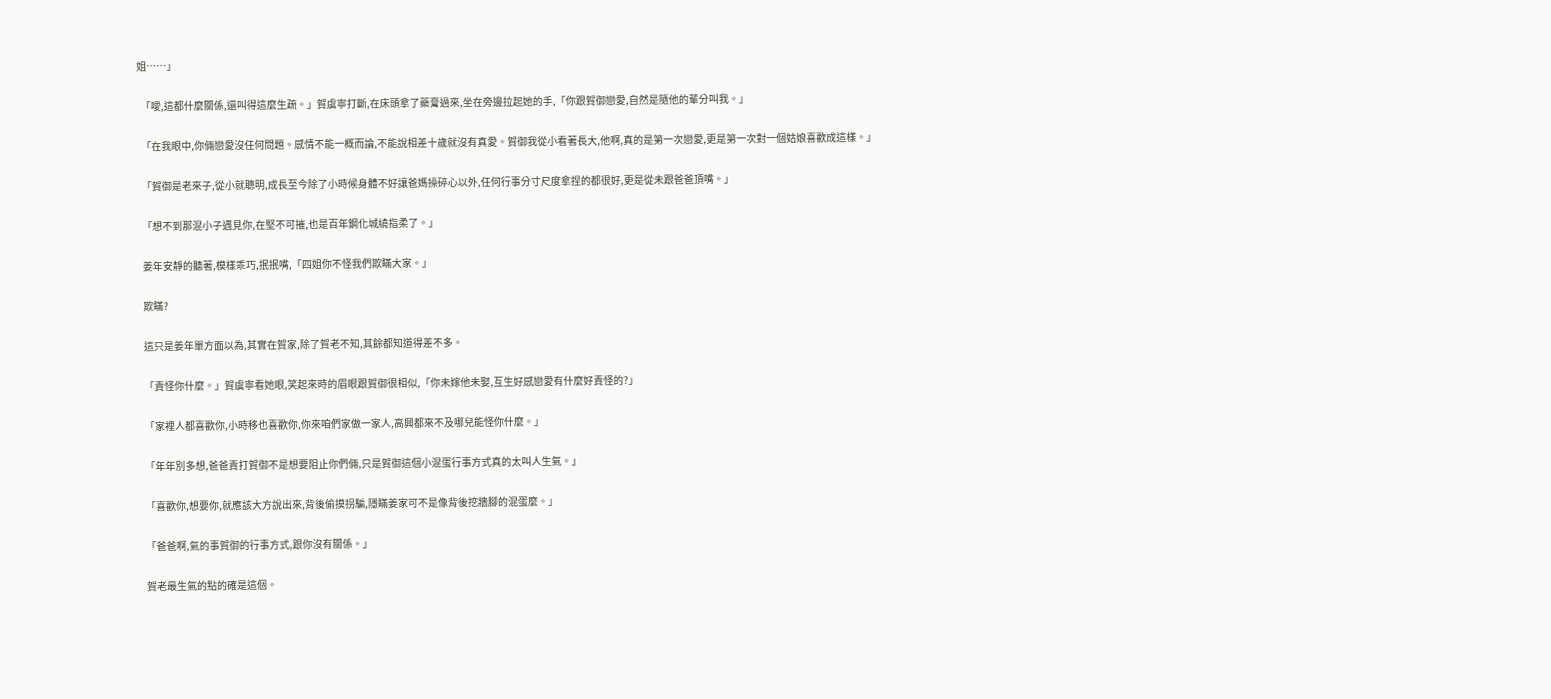姐……」

  「噯,這都什麼關係,還叫得這麼生疏。」賀虞寧打斷,在床頭拿了藥膏過來,坐在旁邊拉起她的手,「你跟賀御戀愛,自然是隨他的輩分叫我。」

  「在我眼中,你倆戀愛沒任何問題。感情不能一概而論,不能說相差十歲就沒有真愛。賀御我從小看著長大,他啊,真的是第一次戀愛,更是第一次對一個姑娘喜歡成這樣。」

  「賀御是老來子,從小就聰明,成長至今除了小時候身體不好讓爸媽操碎心以外,任何行事分寸尺度拿捏的都很好,更是從未跟爸爸頂嘴。」

  「想不到那混小子遇見你,在堅不可摧,也是百年鋼化城繞指柔了。」

  姜年安靜的聽著,模樣乖巧,抿抿嘴,「四姐你不怪我們欺瞞大家。」

  欺瞞?

  這只是姜年單方面以為,其實在賀家,除了賀老不知,其餘都知道得差不多。

  「責怪你什麼。」賀虞寧看她眼,笑起來時的眉眼跟賀御很相似,「你未嫁他未娶,互生好感戀愛有什麼好責怪的?」

  「家裡人都喜歡你,小時移也喜歡你,你來咱們家做一家人,高興都來不及哪兒能怪你什麼。」

  「年年別多想,爸爸責打賀御不是想要阻止你們倆,只是賀御這個小混蛋行事方式真的太叫人生氣。」

  「喜歡你,想要你,就應該大方說出來,背後偷摸拐騙,隱瞞姜家可不是像背後挖牆腳的混蛋麼。」

  「爸爸啊,氣的事賀御的行事方式,跟你沒有關係。」

  賀老最生氣的點的確是這個。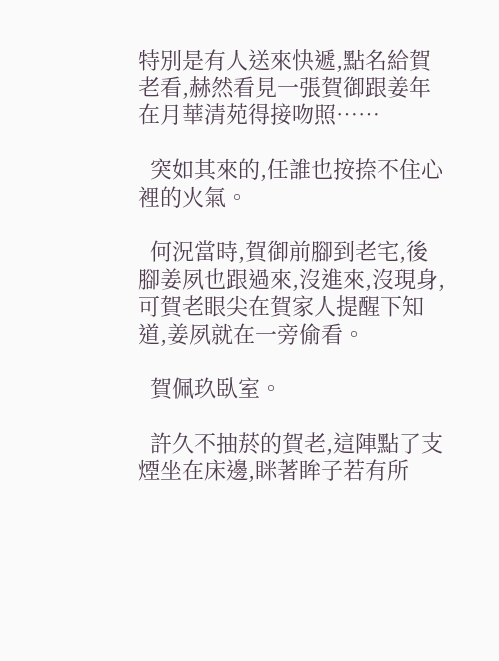特別是有人送來快遞,點名給賀老看,赫然看見一張賀御跟姜年在月華清苑得接吻照……

  突如其來的,任誰也按捺不住心裡的火氣。

  何況當時,賀御前腳到老宅,後腳姜夙也跟過來,沒進來,沒現身,可賀老眼尖在賀家人提醒下知道,姜夙就在一旁偷看。

  賀佩玖臥室。

  許久不抽菸的賀老,這陣點了支煙坐在床邊,眯著眸子若有所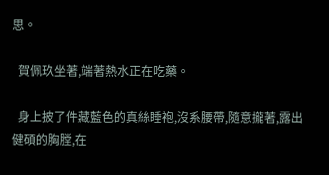思。

  賀佩玖坐著,端著熱水正在吃藥。

  身上披了件藏藍色的真絲睡袍,沒系腰帶,隨意攏著,露出健碩的胸膛,在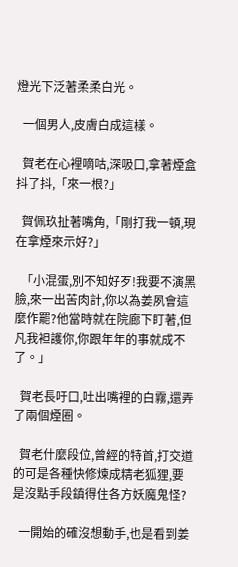燈光下泛著柔柔白光。

  一個男人,皮膚白成這樣。

  賀老在心裡嘀咕,深吸口,拿著煙盒抖了抖,「來一根?」

  賀佩玖扯著嘴角,「剛打我一頓,現在拿煙來示好?」

  「小混蛋,別不知好歹!我要不演黑臉,來一出苦肉計,你以為姜夙會這麼作罷?他當時就在院廊下盯著,但凡我袒護你,你跟年年的事就成不了。」

  賀老長吁口,吐出嘴裡的白霧,還弄了兩個煙圈。

  賀老什麼段位,曾經的特首,打交道的可是各種快修煉成精老狐狸,要是沒點手段鎮得住各方妖魔鬼怪?

  一開始的確沒想動手,也是看到姜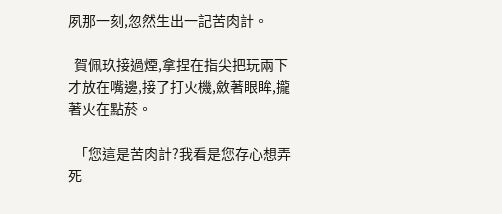夙那一刻,忽然生出一記苦肉計。

  賀佩玖接過煙,拿捏在指尖把玩兩下才放在嘴邊,接了打火機,斂著眼眸,攏著火在點菸。

  「您這是苦肉計?我看是您存心想弄死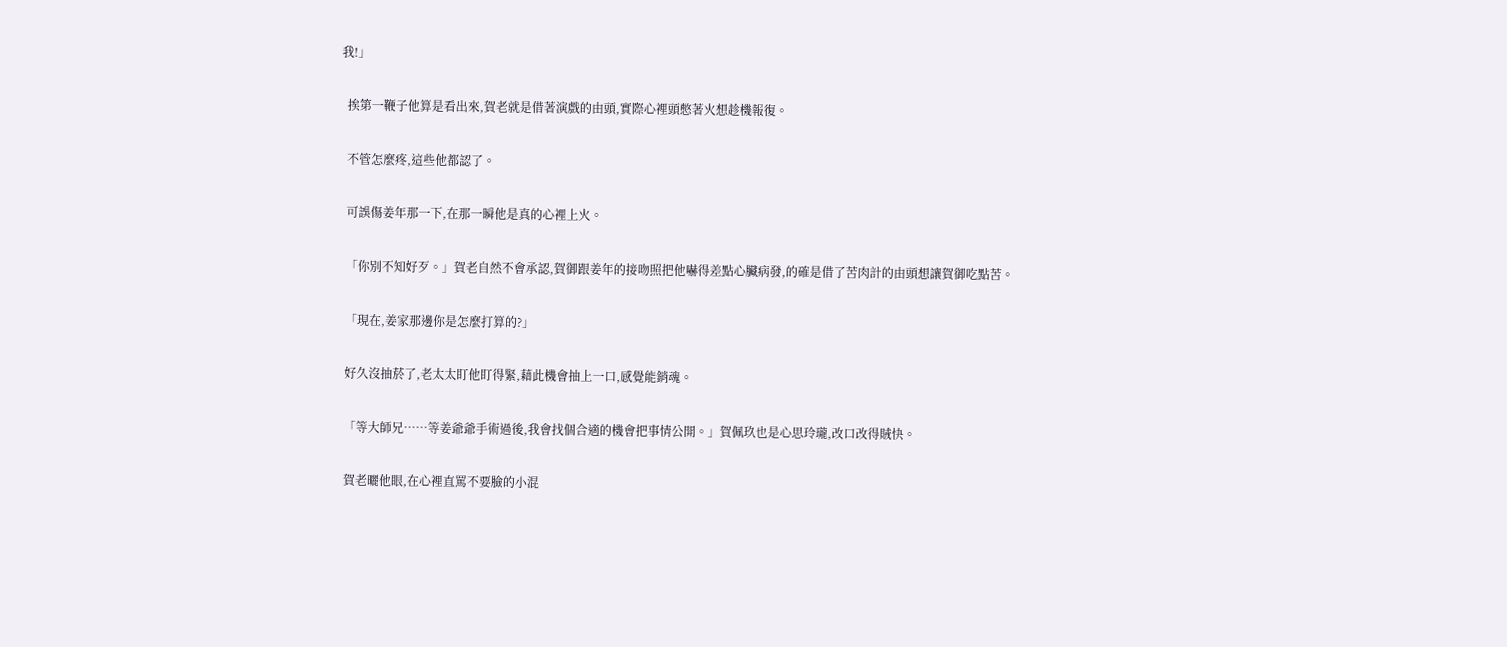我!」

  挨第一鞭子他算是看出來,賀老就是借著演戲的由頭,實際心裡頭憋著火想趁機報復。

  不管怎麼疼,這些他都認了。

  可誤傷姜年那一下,在那一瞬他是真的心裡上火。

  「你別不知好歹。」賀老自然不會承認,賀御跟姜年的接吻照把他嚇得差點心臟病發,的確是借了苦肉計的由頭想讓賀御吃點苦。

  「現在,姜家那邊你是怎麼打算的?」

  好久沒抽菸了,老太太盯他盯得緊,藉此機會抽上一口,感覺能銷魂。

  「等大師兄……等姜爺爺手術過後,我會找個合適的機會把事情公開。」賀佩玖也是心思玲瓏,改口改得賊快。

  賀老曬他眼,在心裡直罵不要臉的小混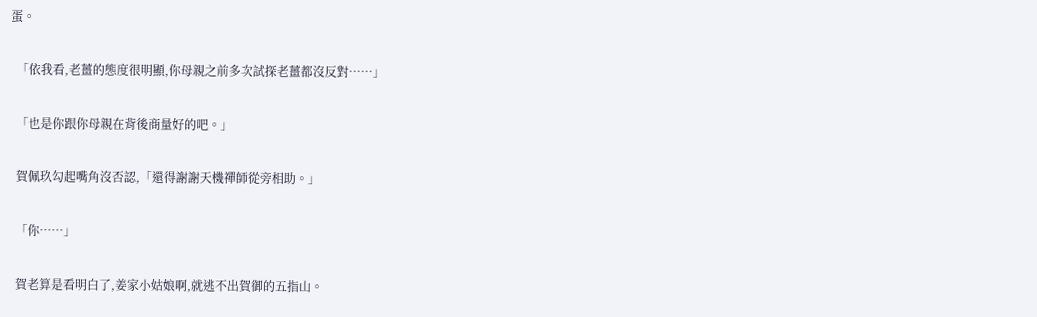蛋。

  「依我看,老薑的態度很明顯,你母親之前多次試探老薑都沒反對……」

  「也是你跟你母親在背後商量好的吧。」

  賀佩玖勾起嘴角沒否認,「還得謝謝天機禪師從旁相助。」

  「你……」

  賀老算是看明白了,姜家小姑娘啊,就逃不出賀御的五指山。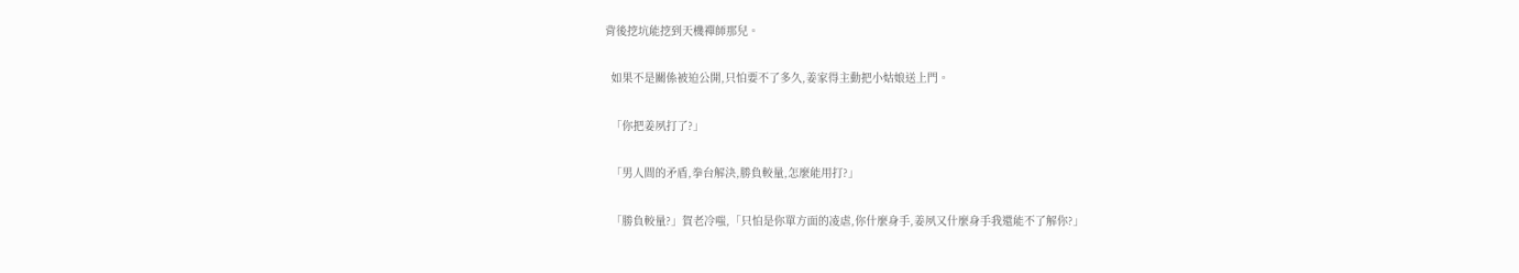背後挖坑能挖到天機禪師那兒。

  如果不是關係被迫公開,只怕要不了多久,姜家得主動把小姑娘送上門。

  「你把姜夙打了?」

  「男人間的矛盾,拳台解決,勝負較量,怎麼能用打?」

  「勝負較量?」賀老冷嗤,「只怕是你單方面的凌虐,你什麼身手,姜夙又什麼身手我還能不了解你?」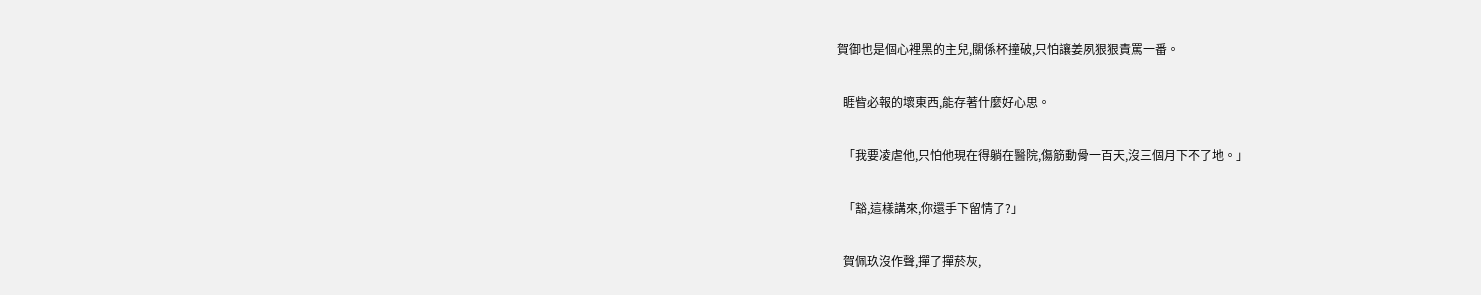賀御也是個心裡黑的主兒,關係杯撞破,只怕讓姜夙狠狠責罵一番。

  睚眥必報的壞東西,能存著什麼好心思。

  「我要凌虐他,只怕他現在得躺在醫院,傷筋動骨一百天,沒三個月下不了地。」

  「豁,這樣講來,你還手下留情了?」

  賀佩玖沒作聲,撣了撣菸灰,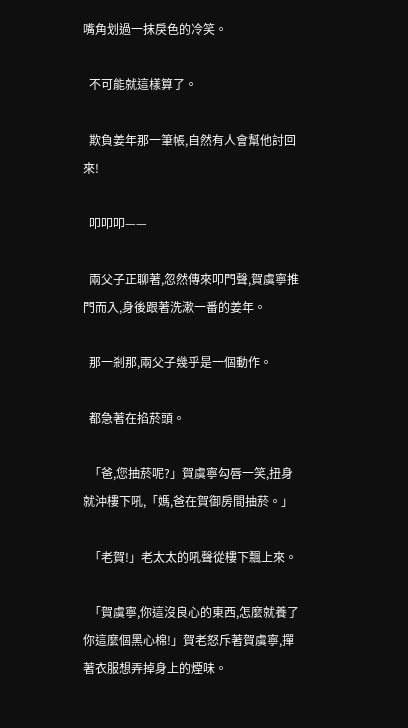嘴角划過一抹戾色的冷笑。

  不可能就這樣算了。

  欺負姜年那一筆帳,自然有人會幫他討回來!

  叩叩叩——

  兩父子正聊著,忽然傳來叩門聲,賀虞寧推門而入,身後跟著洗漱一番的姜年。

  那一剎那,兩父子幾乎是一個動作。

  都急著在掐菸頭。

  「爸,您抽菸呢?」賀虞寧勾唇一笑,扭身就沖樓下吼,「媽,爸在賀御房間抽菸。」

  「老賀!」老太太的吼聲從樓下飄上來。

  「賀虞寧,你這沒良心的東西,怎麼就養了你這麼個黑心棉!」賀老怒斥著賀虞寧,撣著衣服想弄掉身上的煙味。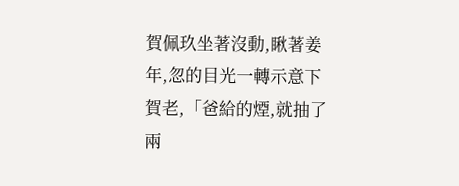賀佩玖坐著沒動,瞅著姜年,忽的目光一轉示意下賀老,「爸給的煙,就抽了兩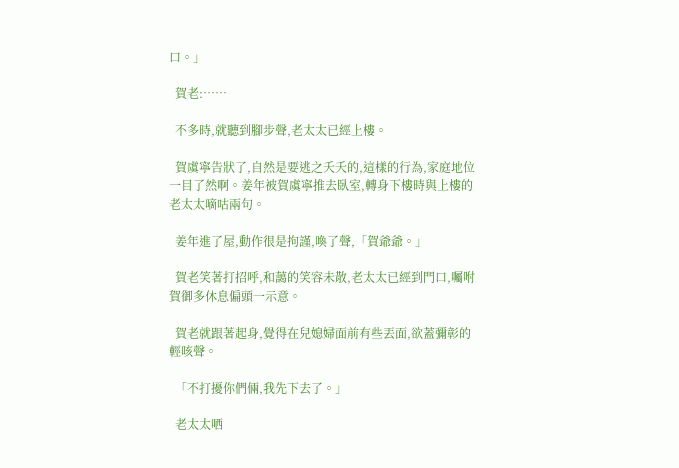口。」

  賀老:……

  不多時,就聽到腳步聲,老太太已經上樓。

  賀虞寧告狀了,自然是要逃之夭夭的,這樣的行為,家庭地位一目了然啊。姜年被賀虞寧推去臥室,轉身下樓時與上樓的老太太嘀咕兩句。

  姜年進了屋,動作很是拘謹,喚了聲,「賀爺爺。」

  賀老笑著打招呼,和藹的笑容未散,老太太已經到門口,囑咐賀御多休息偏頭一示意。

  賀老就跟著起身,覺得在兒媳婦面前有些丟面,欲蓋彌彰的輕咳聲。

  「不打擾你們倆,我先下去了。」

  老太太哂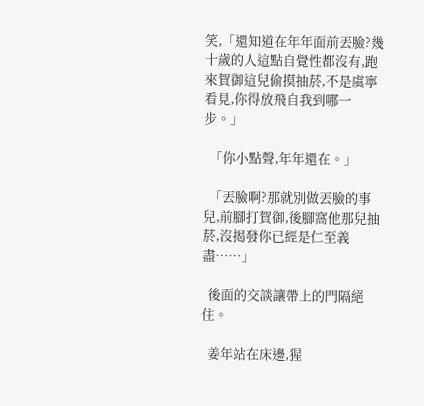笑,「還知道在年年面前丟臉?幾十歲的人這點自覺性都沒有,跑來賀御這兒偷摸抽菸,不是虞寧看見,你得放飛自我到哪一步。」

  「你小點聲,年年還在。」

  「丟臉啊?那就別做丟臉的事兒,前腳打賀御,後腳窩他那兒抽菸,沒揭發你已經是仁至義盡……」

  後面的交談讓帶上的門隔絕住。

  姜年站在床邊,猩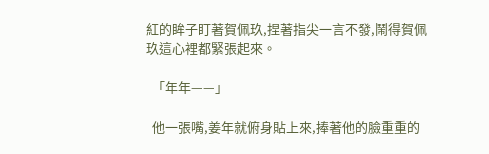紅的眸子盯著賀佩玖,捏著指尖一言不發,鬧得賀佩玖這心裡都緊張起來。

  「年年——」

  他一張嘴,姜年就俯身貼上來,捧著他的臉重重的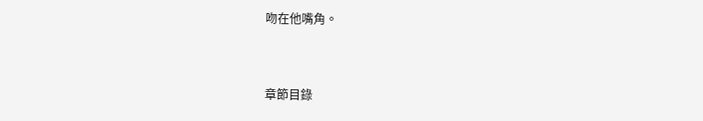吻在他嘴角。


章節目錄